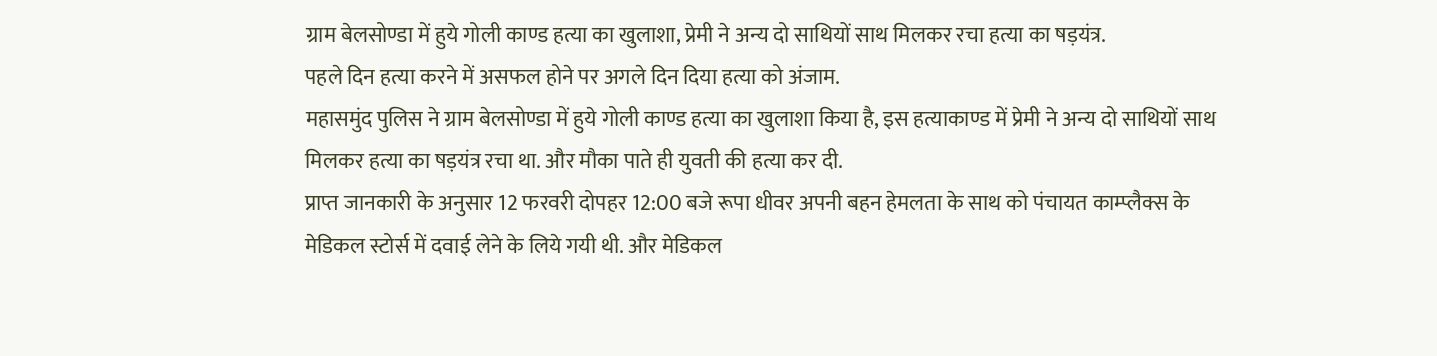ग्राम बेलसोण्डा में हुये गोली काण्ड हत्या का खुलाशा, प्रेमी ने अन्य दो साथियों साथ मिलकर रचा हत्या का षड़यंत्र.
पहले दिन हत्या करने में असफल होने पर अगले दिन दिया हत्या को अंजाम.
महासमुंद पुलिस ने ग्राम बेलसोण्डा में हुये गोली काण्ड हत्या का खुलाशा किया है, इस हत्याकाण्ड में प्रेमी ने अन्य दो साथियों साथ मिलकर हत्या का षड़यंत्र रचा था. और मौका पाते ही युवती की हत्या कर दी.
प्राप्त जानकारी के अनुसार 12 फरवरी दोपहर 12:00 बजे रूपा धीवर अपनी बहन हेमलता के साथ को पंचायत काम्प्लैक्स के मेडिकल स्टोर्स में दवाई लेने के लिये गयी थी. और मेडिकल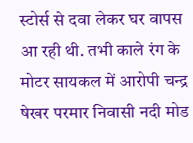स्टोर्स से दवा लेकर घर वापस आ रही थी. तभी काले रंग के मोटर सायकल में आरोपी चन्द्र षेखर परमार निवासी नदी मोड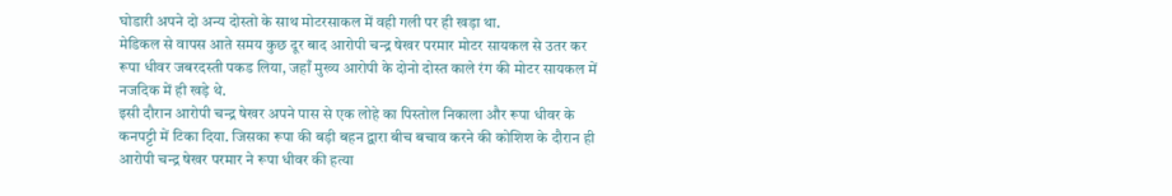घोडारी अपने दो अन्य दोस्तो के साथ मोटरसाकल में वही गली पर ही खड़ा था.
मेडिकल से वापस आते समय कुछ दूर बाद आरोपी चन्द्र षेखर परमार मोटर सायकल से उतर कर रूपा धीवर जबरदस्ती पकड लिया, जहाँ मुख्य आरोपी के दोनो दोस्त काले रंग की मोटर सायकल में नजदिक में ही खड़े थे.
इसी दौरान आरोपी चन्द्र षेखर अपने पास से एक लोहे का पिस्तोल निकाला और रूपा धीवर के कनपट्टी में टिका दिया. जिसका रूपा की बड़ी बहन द्वारा बीच बचाव करने की कोशिश के दौरान ही आरोपी चन्द्र षेखर परमार ने रूपा धीवर की हत्या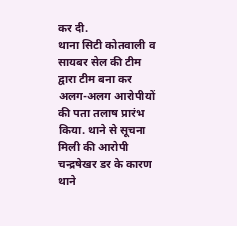कर दी.
थाना सिटी कोतवाली व सायबर सेल की टीम द्वारा टीम बना कर अलग-अलग आरोपीयों की पता तलाष प्रारंभ किया. थाने से सूचना मिली की आरोपी चन्द्रषेखर डर के कारण थाने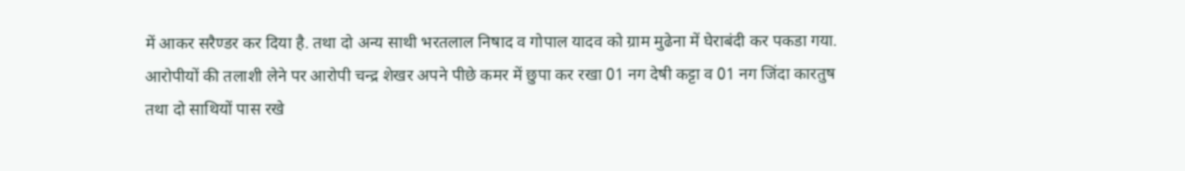में आकर सरैण्डर कर दिया है. तथा दो अन्य साथी भरतलाल निषाद व गोपाल यादव को ग्राम मुढेना में घेराबंदी कर पकडा गया.
आरोपीयों की तलाशी लेने पर आरोपी चन्द्र शेखर अपने पीछे कमर में छुपा कर रखा 01 नग देषी कट्टा व 01 नग जिंदा कारतुष तथा दो साथियों पास रखे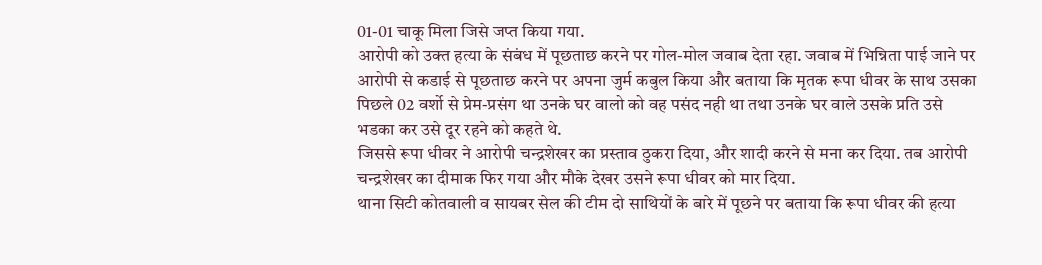01-01 चाकू मिला जिसे जप्त किया गया.
आरोपी को उक्त हत्या के संबंध में पूछताछ करने पर गोल-मोल जवाब देता रहा. जवाब में भिन्निता पाई जाने पर आरोपी से कडाई से पूछताछ करने पर अपना जुर्म कबुल किया और बताया कि मृतक रूपा धीवर के साथ उसका पिछले 02 वर्शो से प्रेम-प्रसंग था उनके घर वालो को वह पसंद नही था तथा उनके घर वाले उसके प्रति उसे भडका कर उसे दूर रहने को कहते थे.
जिससे रूपा धीवर ने आरोपी चन्द्रशेखर का प्रस्ताव ठुकरा दिया, और शादी करने से मना कर दिया. तब आरोपी चन्द्रशेखर का दीमाक फिर गया और मौके देखर उसने रूपा धीवर को मार दिया.
थाना सिटी कोतवाली व सायबर सेल की टीम दो साथियों के बारे में पूछने पर बताया कि रूपा धीवर की हत्या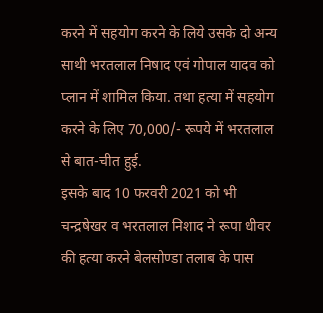करने में सहयोग करने के लिये उसके दो अन्य साथी भरतलाल निषाद एवं गोपाल यादव को प्लान में शामिल किया. तथा हत्या में सहयोग करने के लिए 70,000/- रूपये में भरतलाल से बात-चीत हुई.
इसके बाद 10 फरवरी 2021 को भी चन्द्रषेखर व भरतलाल निशाद ने रूपा धीवर की हत्या करने बेलसोण्डा तलाब के पास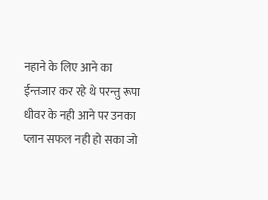नहाने के लिए आने का ईन्तजार कर रहे थे परन्तु रूपा धीवर के नही आने पर उनका प्लान सफल नही हो सका जो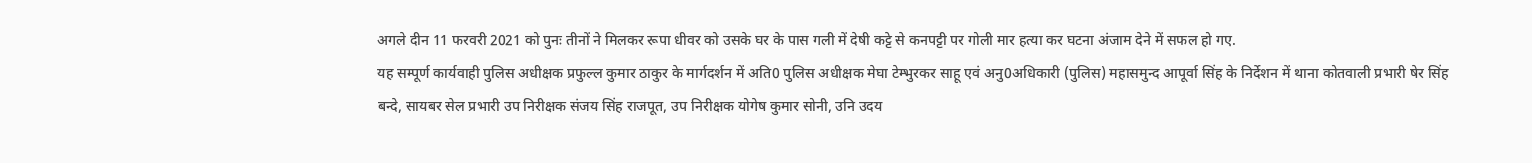अगले दीन 11 फरवरी 2021 को पुनः तीनों ने मिलकर रूपा धीवर को उसके घर के पास गली में देषी कट्टे से कनपट्टी पर गोली मार हत्या कर घटना अंजाम देने में सफल हो गए.
यह सम्पूर्ण कार्यवाही पुलिस अधीक्षक प्रफुल्ल कुमार ठाकुर के मार्गदर्शन में अति0 पुलिस अधीक्षक मेघा टेम्भुरकर साहू एवं अनु0अधिकारी (पुलिस) महासमुन्द आपूर्वा सिंह के निर्देशन में थाना कोतवाली प्रभारी षेर सिंह बन्दे, सायबर सेल प्रभारी उप निरीक्षक संजय सिंह राजपूत, उप निरीक्षक योगेष कुमार सोनी, उनि उदय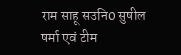राम साहू सउनि0 सुषील षर्मा एवं टीम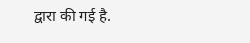द्वारा की गई है.